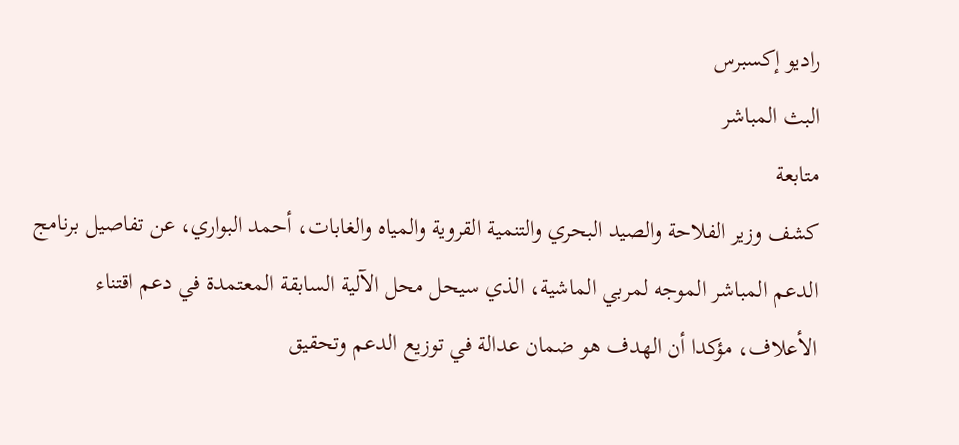راديو إكسبرس
البث المباشر
متابعة
كشف وزير الفلاحة والصيد البحري والتنمية القروية والمياه والغابات، أحمد البواري، عن تفاصيل برنامج الدعم المباشر الموجه لمربي الماشية، الذي سيحل محل الآلية السابقة المعتمدة في دعم اقتناء الأعلاف، مؤكدا أن الهدف هو ضمان عدالة في توزيع الدعم وتحقيق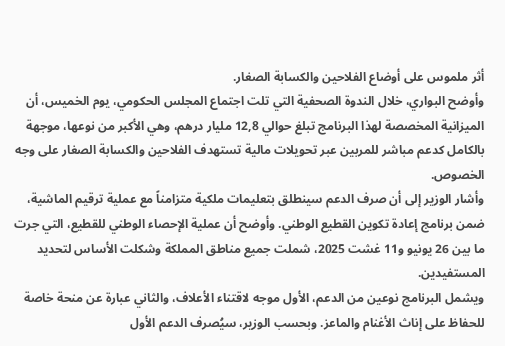أثر ملموس على أوضاع الفلاحين والكسابة الصغار.
وأوضح البواري، خلال الندوة الصحفية التي تلت اجتماع المجلس الحكومي، يوم الخميس، أن الميزانية المخصصة لهذا البرنامج تبلغ حوالي 12,8 مليار درهم، وهي الأكبر من نوعها، موجهة بالكامل كدعم مباشر للمربين عبر تحويلات مالية تستهدف الفلاحين والكسابة الصغار على وجه الخصوص.
وأشار الوزير إلى أن صرف الدعم سينطلق بتعليمات ملكية متزامناً مع عملية ترقيم الماشية، ضمن برنامج إعادة تكوين القطيع الوطني. وأوضح أن عملية الإحصاء الوطني للقطيع، التي جرت ما بين 26 يونيو و11 غشت 2025، شملت جميع مناطق المملكة وشكلت الأساس لتحديد المستفيدين.
ويشمل البرنامج نوعين من الدعم، الأول موجه لاقتناء الأعلاف، والثاني عبارة عن منحة خاصة للحفاظ على إناث الأغنام والماعز. وبحسب الوزير، سيُصرف الدعم الأول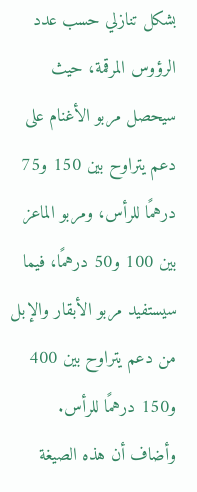بشكل تنازلي حسب عدد الرؤوس المرقمة، حيث سيحصل مربو الأغنام على دعم يتراوح بين 150 و75 درهمًا للرأس، ومربو الماعز بين 100 و50 درهمًا، فيما سيستفيد مربو الأبقار والإبل من دعم يتراوح بين 400 و150 درهمًا للرأس.
وأضاف أن هذه الصيغة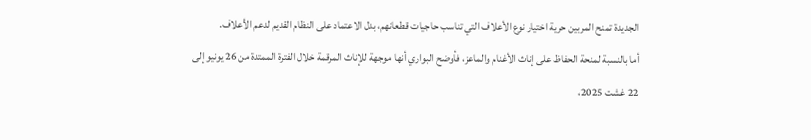الجديدة تمنح المربين حرية اختيار نوع الأعلاف التي تناسب حاجيات قطعانهم، بدل الاعتماد على النظام القديم لدعم الأعلاف.
أما بالنسبة لمنحة الحفاظ على إناث الأغنام والماعز، فأوضح البواري أنها موجهة للإناث المرقمة خلال الفترة الممتدة من 26 يونيو إلى 22 غشت 2025،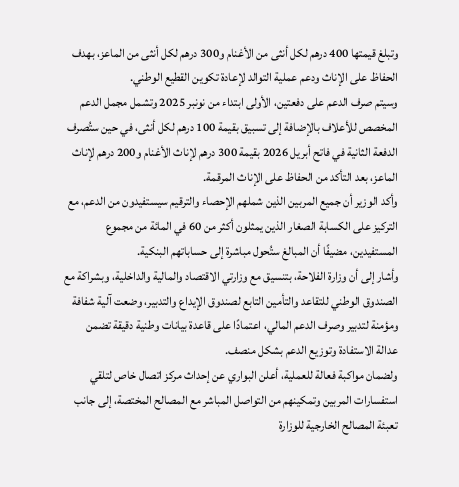وتبلغ قيمتها 400 درهم لكل أنثى من الأغنام و300 درهم لكل أنثى من الماعز، بهدف الحفاظ على الإناث ودعم عملية التوالد لإعادة تكوين القطيع الوطني.
وسيتم صرف الدعم على دفعتين، الأولى ابتداء من نونبر 2025 وتشمل مجمل الدعم المخصص للأعلاف بالإضافة إلى تسبيق بقيمة 100 درهم لكل أنثى، في حين ستُصرف الدفعة الثانية في فاتح أبريل 2026 بقيمة 300 درهم لإناث الأغنام و200 درهم لإناث الماعز، بعد التأكد من الحفاظ على الإناث المرقمة.
وأكد الوزير أن جميع المربين الذين شملهم الإحصاء والترقيم سيستفيدون من الدعم، مع التركيز على الكسابة الصغار الذين يمثلون أكثر من 60 في المائة من مجموع المستفيدين، مضيفًا أن المبالغ ستُحول مباشرة إلى حساباتهم البنكية.
وأشار إلى أن وزارة الفلاحة، بتنسيق مع وزارتي الاقتصاد والمالية والداخلية، وبشراكة مع الصندوق الوطني للتقاعد والتأمين التابع لصندوق الإيداع والتدبير، وضعت آلية شفافة ومؤمنة لتدبير وصرف الدعم المالي، اعتمادًا على قاعدة بيانات وطنية دقيقة تضمن عدالة الاستفادة وتوزيع الدعم بشكل منصف.
ولضمان مواكبة فعالة للعملية، أعلن البواري عن إحداث مركز اتصال خاص لتلقي استفسارات المربين وتمكينهم من التواصل المباشر مع المصالح المختصة، إلى جانب تعبئة المصالح الخارجية للوزارة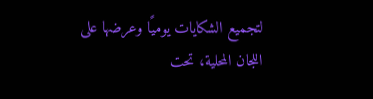لتجميع الشكايات يوميًا وعرضها على اللجان المحلية، تحت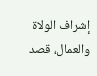إشراف الولاة والعمال، قصد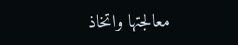معالجتها واتخاذ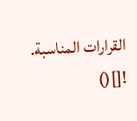القرارات المناسبة.
![]()